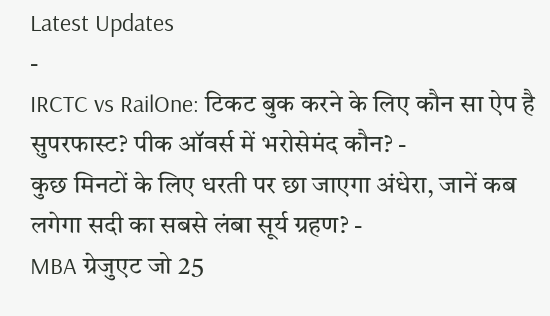Latest Updates
-
IRCTC vs RailOne: टिकट बुक करने के लिए कौन सा ऐप है सुपरफास्ट? पीक ऑवर्स में भरोसेमंद कौन? -
कुछ मिनटों के लिए धरती पर छा जाएगा अंधेरा, जानें कब लगेगा सदी का सबसे लंबा सूर्य ग्रहण? -
MBA ग्रेजुएट जो 25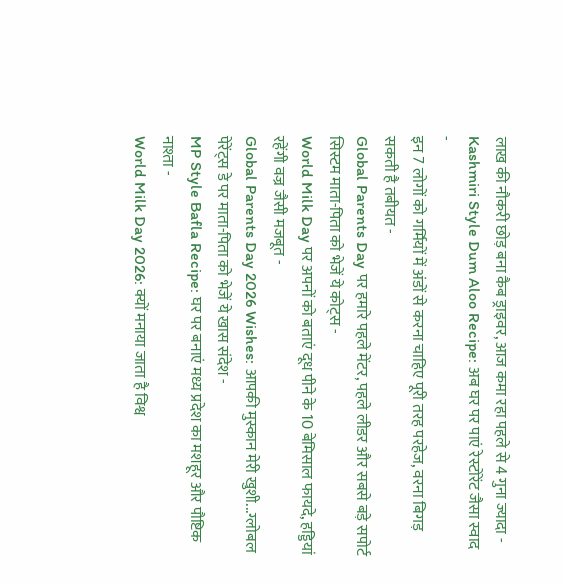लाख की नौकरी छोड़ बना कैब ड्राइवर, आज कमा रहा पहले से 4 गुना ज्यादा -
Kashmiri Style Dum Aloo Recipe: अब घर पर पाएं रेस्टोरेंट जैसा स्वाद -
इन 7 लोगों को गर्मियों में अंडों से करना चाहिए पूरी तरह परहेज, वरना बिगड़ सकती है तबीयत -
Global Parents Day पर हमारे पहले मेंटर, पहले लीडर और सबसे बड़े सपोर्ट सिस्टम माता-पिता को भेजें ये कोट्स -
World Milk Day पर अपनों को बताएं दूध पीने के 10 बेमिसाल फायदे, हड्डियां रहेंगी वज्र जैसी मजबूत -
Global Parents Day 2026 Wishes: आपकी मुस्कान मेरी खुशी...ग्लोबल पेरेंट्स डे पर माता-पिता को भेजें ये खास संदेश -
MP Style Bafla Recipe: घर पर बनाएं मध्य प्रदेश का मशहूर और पौष्टिक नाश्ता -
World Milk Day 2026: क्यों मनाया जाता है विश्व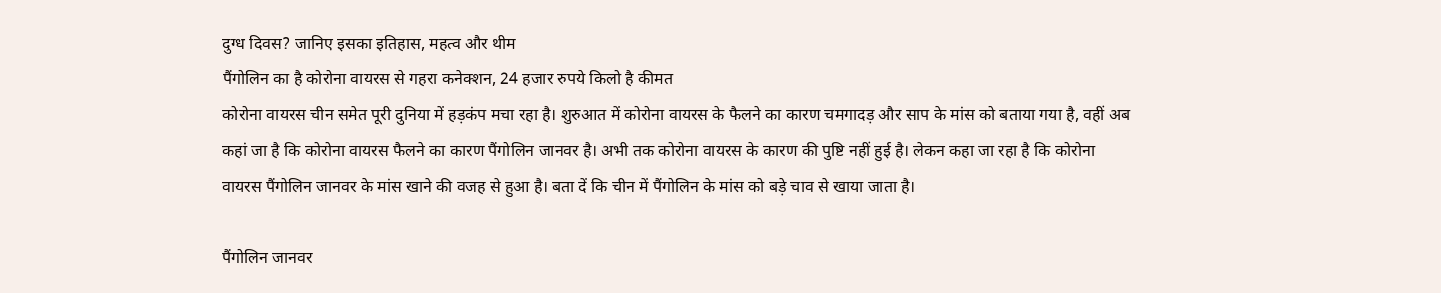दुग्ध दिवस? जानिए इसका इतिहास, महत्व और थीम
पैंगोलिन का है कोरोना वायरस से गहरा कनेक्शन, 24 हजार रुपये किलो है कीमत
कोरोना वायरस चीन समेत पूरी दुनिया में हड़कंप मचा रहा है। शुरुआत में कोरोना वायरस के फैलने का कारण चमगादड़ और साप के मांस को बताया गया है, वहीं अब कहां जा है कि कोरोना वायरस फैलने का कारण पैंगोलिन जानवर है। अभी तक कोरोना वायरस के कारण की पुष्टि नहीं हुई है। लेकन कहा जा रहा है कि कोरोना वायरस पैंगोलिन जानवर के मांस खाने की वजह से हुआ है। बता दें कि चीन में पैंगोलिन के मांस को बड़े चाव से खाया जाता है।

पैंगोलिन जानवर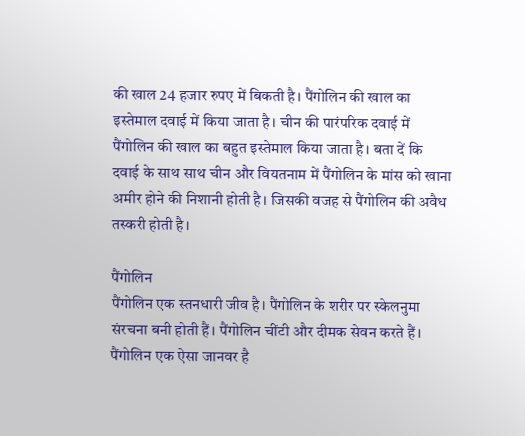की खाल 24 हजार रुपए में बिकती है। पैंगोलिन की खाल का इस्तेमाल दवाई में किया जाता है। चीन की पारंपरिक दवाई में पैंगोलिन की खाल का बहुत इस्तेमाल किया जाता है। बता दें कि दवाई के साथ साथ चीन और वियतनाम में पैंगोलिन के मांस को खाना अमीर होने की निशानी होती है। जिसकी वजह से पैंगोलिन की अवैध तस्करी होती है।

पैंगोलिन
पैंगोलिन एक स्तनधारी जीव है। पैंगोलिन के शरीर पर स्केलनुमा संरचना बनी होती हैं। पैंगोलिन चींटी और दीमक सेवन करते हैं। पैंगोलिन एक ऐसा जानवर है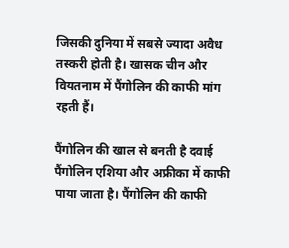जिसकी दुनिया में सबसे ज्यादा अवैध तस्करी होती है। खासक चीन और वियतनाम में पैंगोलिन की काफी मांग रहती हैं।

पैंगोलिन की खाल से बनती है दवाई
पैंगोलिन एशिया और अफ्रीका में काफी पाया जाता है। पैंगोलिन की काफी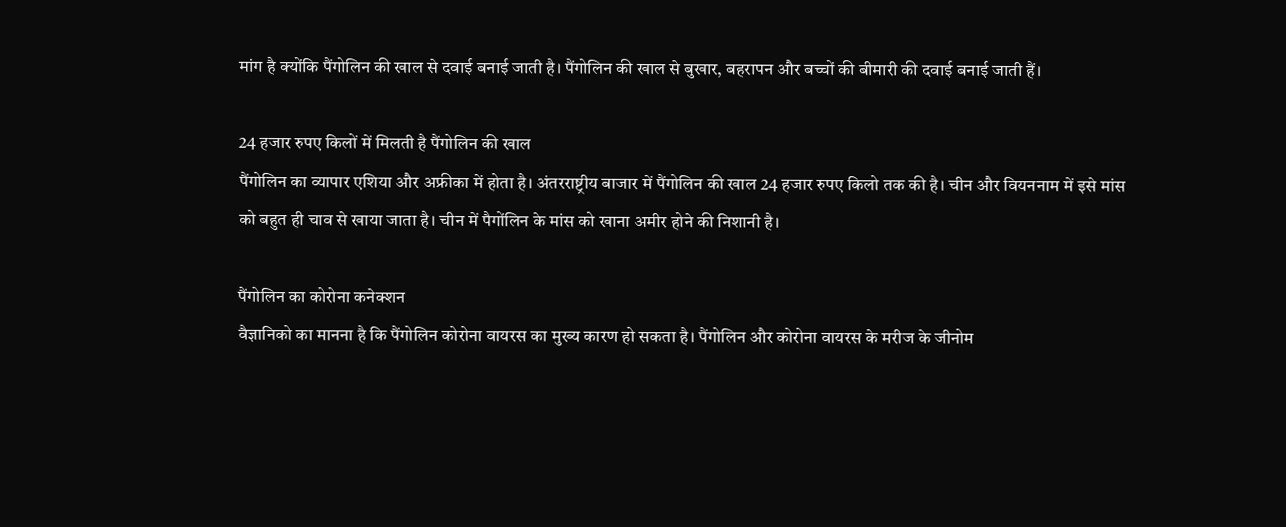मांग है क्योंकि पैंगोलिन की खाल से दवाई बनाई जाती है। पैंगोलिन की खाल से बुखार, बहरापन और बच्चों की बीमारी की दवाई बनाई जाती हैं।

24 हजार रुपए किलों में मिलती है पैंगोलिन की खाल
पैंगोलिन का व्यापार एशिया और अफ्रीका में होता है। अंतरराष्ट्रीय बाजार में पैंगोलिन की खाल 24 हजार रुपए किलो तक की है। चीन और वियननाम में इसे मांस को बहुत ही चाव से खाया जाता है। चीन में पैगोंलिन के मांस को खाना अमीर होने की निशानी है।

पैंगोलिन का कोरोना कनेक्शन
वैज्ञानिको का मानना है कि पैंगोलिन कोरोना वायरस का मुख्य कारण हो सकता है। पैंगोलिन और कोरोना वायरस के मरीज के जीनोम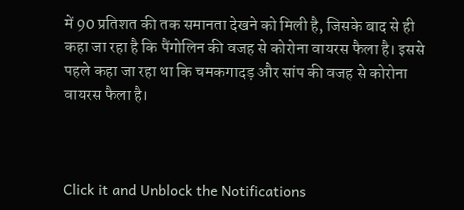में 90 प्रतिशत की तक समानता देखने को मिली है, जिसके बाद से ही कहा जा रहा है कि पैंगोलिन की वजह से कोरोना वायरस फैला है। इससे पहले कहा जा रहा था कि चमकगादड़ और सांप की वजह से कोरोना वायरस फैला है।



Click it and Unblock the Notifications